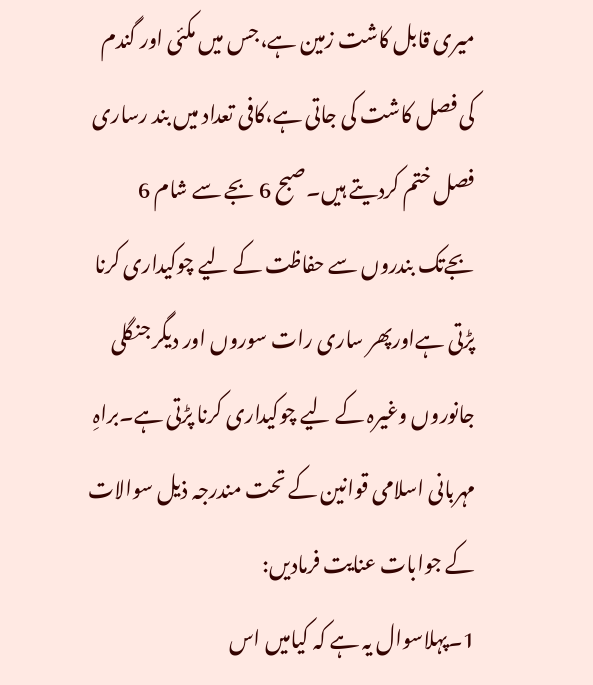میری قابل کاشت زمین ہے،جس میں مکئی اور گندم کی فصل کاشت کی جاتی ہے،کافی تعداد میں بند رساری فصل ختم کردیتے ہیں۔صبح 6 بجے سے شام 6 بجےتک بندروں سے حفاظت کے لیے چوکیداری کرنا پڑتی ہےاورپھر ساری رات سوروں اور دیگر جنگلی جانوروں وغیرہ کے لیے چوکیداری کرنا پڑتی ہے۔براہِ مہربانی اسلامی قوانین کے تحت مندرجہ ذیل سوالات کے جوابات عنایت فرمادیں:
1۔پہلاسوال یہ ہے کہ کیامیں اس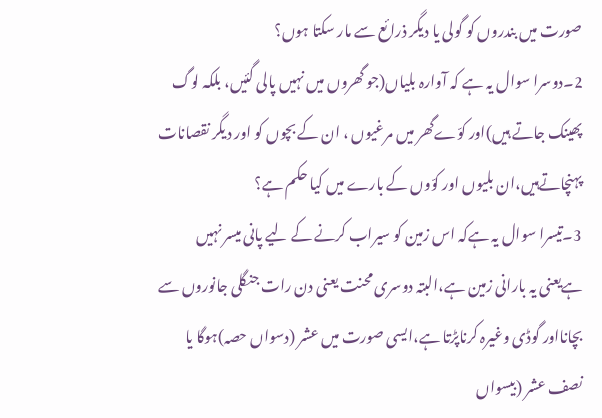صورت میں بندروں کو گولی یا دیگر ذرائع سے مار سکتا ہوں؟
2۔دوسرا سوال یہ ہے کہ آوارہ بلیاں(جو گھروں میں نہیں پالی گئیں، بلکہ لوگ پھینک جاتے ہیں)اور کوّےگھر میں مرغیوں ، ان کے بچوں کو اور دیگر نقصانات پہنچاتےہیں،ان بلیوں اور کوّوں کے بارے میں کیا حکم ہے؟
3۔تیسرا سوال یہ ہےکہ اس زمین کو سیراب کرنے کے لیے پانی میسر نہیں ہےیعنی یہ بارانی زمین ہے،البتہ دوسری محنت یعنی دن رات جنگلی جانوروں سے بچانااور گوڈی وغیرہ کرناپڑتا ہے،ایسی صورت میں عشر (دسواں حصہ)ہوگا یا نصف عشر (بیسواں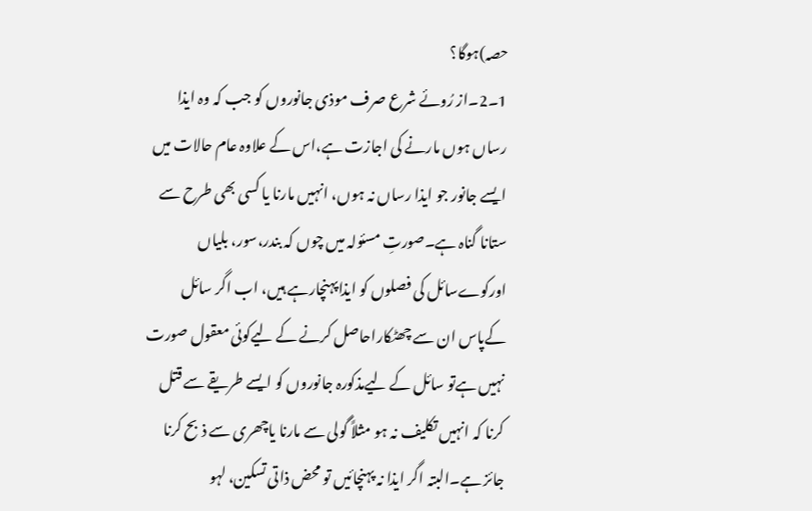حصہ)ہوگا؟
1۔2۔از رُوئے شرع صرف موذی جانوروں کو جب کہ وہ ایذا رساں ہوں مارنے کی اجازت ہے،اس کے علاوہ عام حالات میں ایسے جانور جو ایذا رساں نہ ہوں، انہیں مارنا یا کسی بھی طرح سے ستانا گناہ ہے۔صورتِ مسئولہ میں چوں کہ بندر،سور، بلیاں اورکوےسائل کی فصلوں کو ایذاپہنچارہے ہیں، اب اگر سائل کےپاس ان سے چھٹکاراحاصل کرنے کے لیےکوئی معقول صورت نہیں ہےتو سائل کے لیےمذکورہ جانوروں کو ایسے طریقے سے قتل کرنا کہ انہیں تکلیف نہ ہو مثلاً گولی سے مارنا یاچھری سے ذبح کرنا جائز ہے۔البتہ اگر ایذا نہ پہنچائیں تو محض ذاتی تسکین، لہو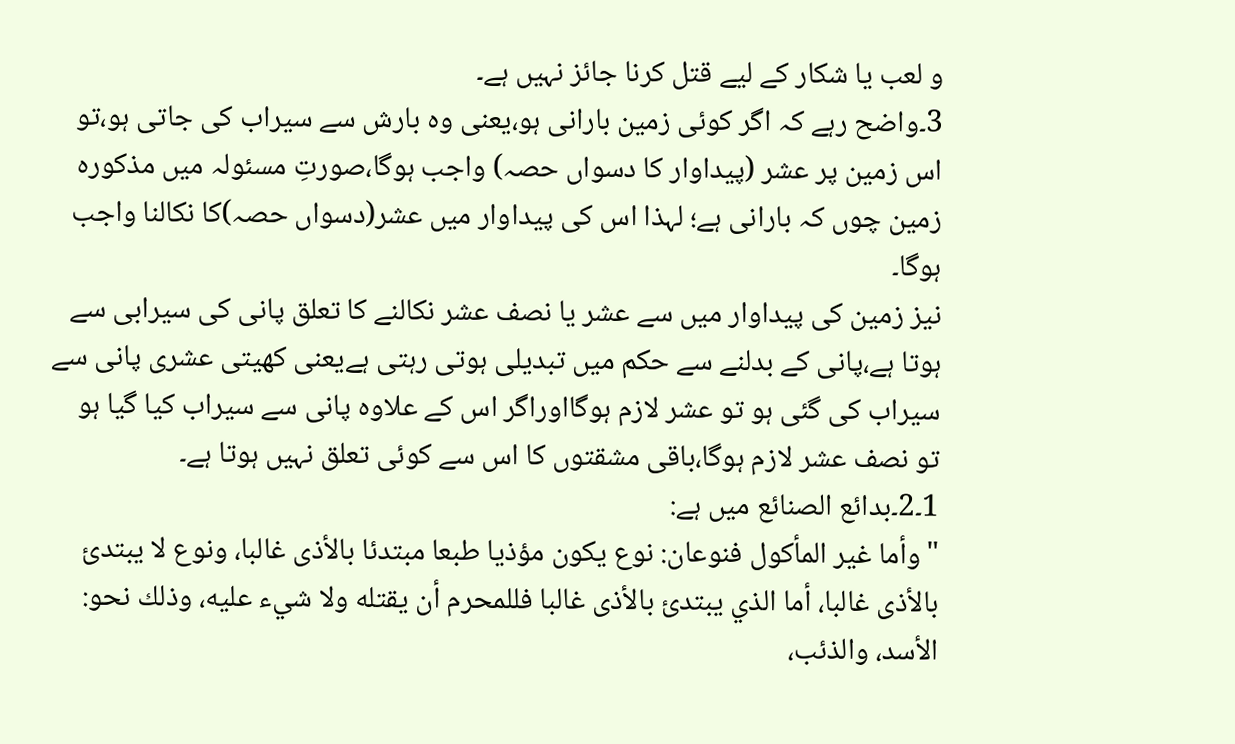و لعب یا شکار کے لیے قتل کرنا جائز نہیں ہے۔
3۔واضح رہے کہ اگر کوئی زمین بارانی ہو،یعنی وہ بارش سے سیراب کی جاتی ہو،تو اس زمین پر عشر (پیداوار کا دسواں حصہ) واجب ہوگا،صورتِ مسئولہ میں مذکورہ زمین چوں کہ بارانی ہے؛ لہذا اس کی پیداوار میں عشر(دسواں حصہ)کا نکالنا واجب ہوگا۔
نیز زمین کی پیداوار میں سے عشر یا نصف عشر نکالنے کا تعلق پانی کی سیرابی سے ہوتا ہے،پانی کے بدلنے سے حکم میں تبدیلی ہوتی رہتی ہےیعنی کھیتی عشری پانی سے سیراب کی گئی ہو تو عشر لازم ہوگااوراگر اس کے علاوہ پانی سے سیراب کیا گیا ہو تو نصف عشر لازم ہوگا،باقی مشقتوں کا اس سے کوئی تعلق نہیں ہوتا ہے۔
1۔2۔بدائع الصنائع میں ہے:
"وأما غير المأكول فنوعان: نوع يكون مؤذيا طبعا مبتدئا بالأذى غالبا، ونوع لا يبتدئ بالأذى غالبا، أما الذي يبتدئ بالأذى غالبا فللمحرم أن يقتله ولا شيء عليه، وذلك نحو: الأسد، والذئب،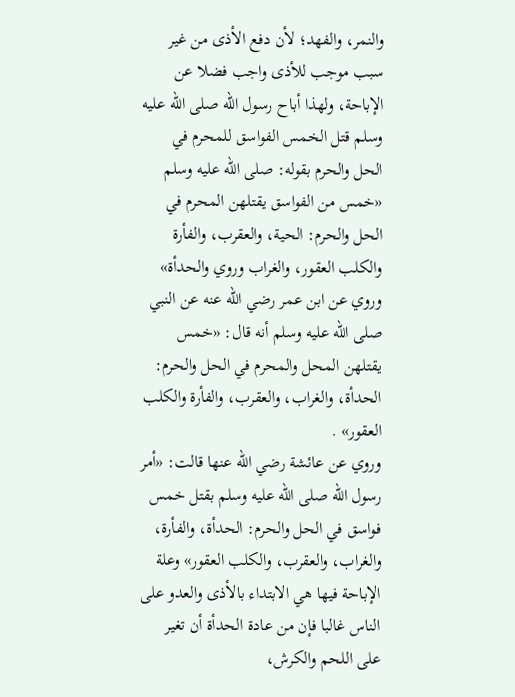والنمر، والفهد؛ لأن دفع الأذى من غير سبب موجب للأذى واجب فضلا عن الإباحة، ولهذا أباح رسول الله صلى الله عليه وسلم قتل الخمس الفواسق للمحرم في الحل والحرم بقوله: صلى الله عليه وسلم «خمس من الفواسق يقتلهن المحرم في الحل والحرم: الحية، والعقرب، والفأرة والكلب العقور، والغراب وروي والحدأة» وروي عن ابن عمر رضي الله عنه عن النبي صلى الله عليه وسلم أنه قال: «خمس يقتلهن المحل والمحرم في الحل والحرم: الحدأة، والغراب، والعقرب، والفأرة والكلب العقور» .
وروي عن عائشة رضي الله عنها قالت: «أمر رسول الله صلى الله عليه وسلم بقتل خمس فواسق في الحل والحرم: الحدأة، والفأرة، والغراب، والعقرب، والكلب العقور» وعلة الإباحة فيها هي الابتداء بالأذى والعدو على الناس غالبا فإن من عادة الحدأة أن تغير على اللحم والكرش،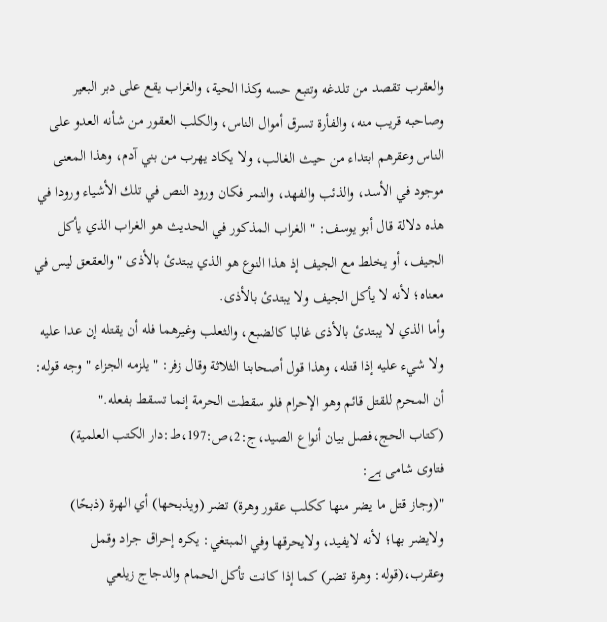والعقرب تقصد من تلدغه وتتبع حسه وكذا الحية، والغراب يقع على دبر البعير وصاحبه قريب منه، والفأرة تسرق أموال الناس، والكلب العقور من شأنه العدو على الناس وعقرهم ابتداء من حيث الغالب، ولا يكاد يهرب من بني آدم، وهذا المعنى موجود في الأسد، والذئب والفهد، والنمر فكان ورود النص في تلك الأشياء ورودا في هذه دلالة قال أبو يوسف: " الغراب المذكور في الحديث هو الغراب الذي يأكل الجيف، أو يخلط مع الجيف إذ هذا النوع هو الذي يبتدئ بالأذى " والعقعق ليس في معناه؛ لأنه لا يأكل الجيف ولا يبتدئ بالأذى.
وأما الذي لا يبتدئ بالأذى غالبا كالضبع، والثعلب وغيرهما فله أن يقتله إن عدا عليه ولا شيء عليه إذا قتله، وهذا قول أصحابنا الثلاثة وقال زفر: " يلزمه الجزاء " وجه قوله: أن المحرم للقتل قائم وهو الإحرام فلو سقطت الحرمة إنما تسقط بفعله."
(کتاب الحج،فصل بيان أنواع الصيد،ج:2،ص:197،ط:دار الكتب العلمية)
فتاوی شامی ہے:
"(وجاز قتل ما يضر منها ككلب عقور وهرة) تضر (ويذبحها) أي الهرة (ذبحًا) ولايضر بها؛ لأنه لايفيد، ولايحرقها وفي المبتغي: يكره إحراق جراد وقمل وعقرب،(قوله: وهرة تضر) كما إذا كانت تأكل الحمام والدجاج زيلعي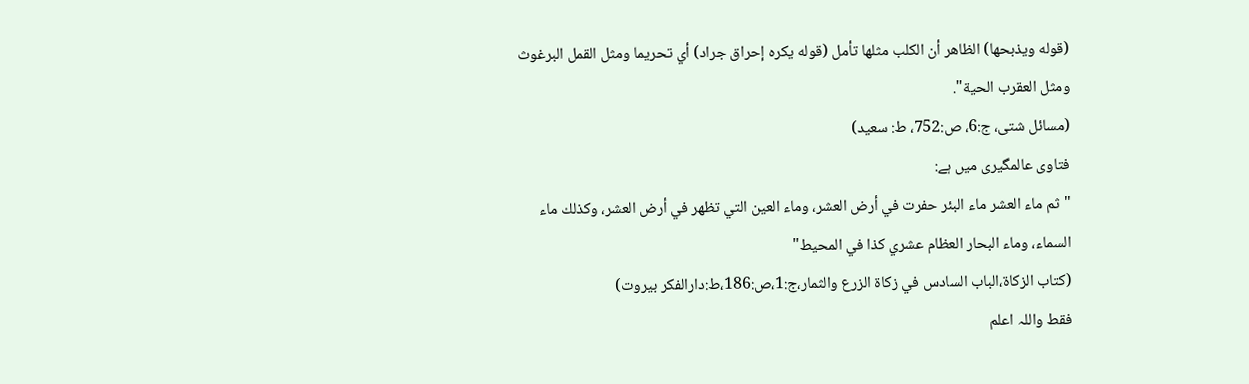(قوله ويذبحها) الظاهر أن الكلب مثلها تأمل (قوله يكره إحراق جراد) أي تحريما ومثل القمل البرغوث ومثل العقرب الحية".
(مسائل شتی، ج:6، ص:752، ط: سعید)
فتاوی عالمگیری میں ہے:
"ثم ماء العشر ماء البئر حفرت في أرض العشر، وماء العين التي تظهر في أرض العشر، وكذلك ماء السماء، وماء البحار العظام عشري كذا في المحيط"
(کتاب الزکاۃ،الباب السادس في زكاة الزرع والثمار،ج:1،ص:186،ط:دارالفکر بیروت)
فقط واللہ اعلم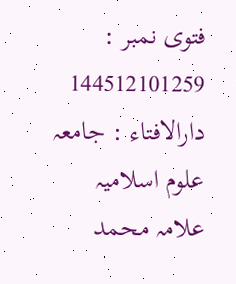فتوی نمبر : 144512101259
دارالافتاء : جامعہ علوم اسلامیہ علامہ محمد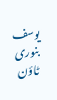یوسف بنوری ٹاؤن